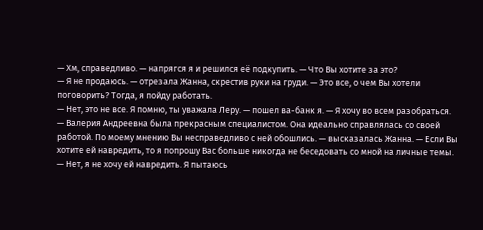— Хм, справедливо. — напрягся я и решился её подкупить. — Что Вы хотите за это?
— Я не продаюсь. — отрезала Жанна, скрестив руки на груди. — Это все, о чем Вы хотели поговорить? Тогда, я пойду работать.
— Нет, это не все. Я помню, ты уважала Леру. — пошел ва-банк я. — Я хочу во всем разобраться.
— Валерия Андреевна была прекрасным специалистом. Она идеально справлялась со своей работой. По моему мнению Вы несправедливо с ней обошлись. — высказалась Жанна. — Если Вы хотите ей навредить, то я попрошу Вас больше никогда не беседовать со мной на личные темы.
— Нет, я не хочу ей навредить. Я пытаюсь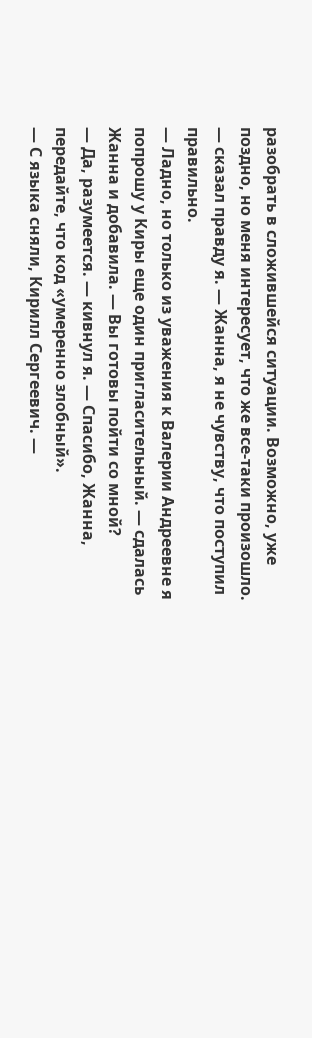разобрать в сложившейся ситуации. Возможно, уже поздно, но меня интересует, что же все-таки произошло. — сказал правду я. — Жанна, я не чувству, что поступил правильно.
— Ладно, но только из уважения к Валерии Андреевне я попрошу у Киры еще один пригласительный. — сдалась Жанна и добавила. — Вы готовы пойти со мной?
— Да, разумеется. — кивнул я. — Спасибо, Жанна, передайте, что код «умеренно злобный».
— С языка сняли, Кирилл Сергеевич. —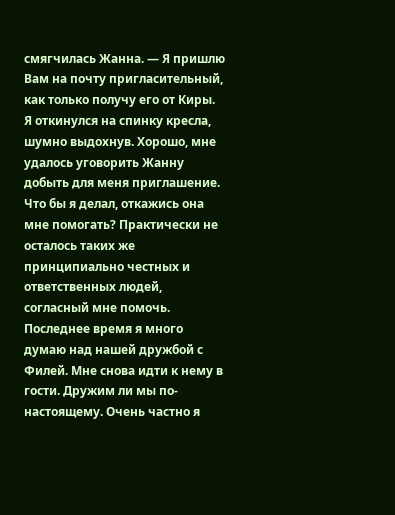смягчилась Жанна. — Я пришлю Вам на почту пригласительный, как только получу его от Киры.
Я откинулся на спинку кресла, шумно выдохнув. Хорошо, мне удалось уговорить Жанну добыть для меня приглашение. Что бы я делал, откажись она мне помогать? Практически не осталось таких же принципиально честных и ответственных людей, согласный мне помочь. Последнее время я много думаю над нашей дружбой с Филей. Мне снова идти к нему в гости. Дружим ли мы по-настоящему. Очень частно я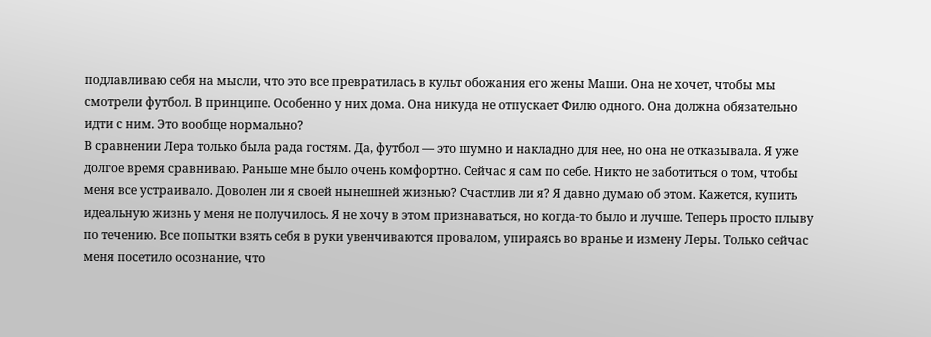подлавливаю себя на мысли, что это все превратилась в культ обожания его жены Маши. Она не хочет, чтобы мы смотрели футбол. В принципе. Особенно у них дома. Она никуда не отпускает Филю одного. Она должна обязательно идти с ним. Это вообще нормально?
В сравнении Лера только была рада гостям. Да, футбол — это шумно и накладно для нее, но она не отказывала. Я уже долгое время сравниваю. Раньше мне было очень комфортно. Сейчас я сам по себе. Никто не заботиться о том, чтобы меня все устраивало. Доволен ли я своей нынешней жизнью? Счастлив ли я? Я давно думаю об этом. Кажется, купить идеальную жизнь у меня не получилось. Я не хочу в этом признаваться, но когда-то было и лучше. Теперь просто плыву по течению. Все попытки взять себя в руки увенчиваются провалом, упираясь во вранье и измену Леры. Только сейчас меня посетило осознание, что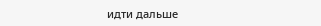идти дальше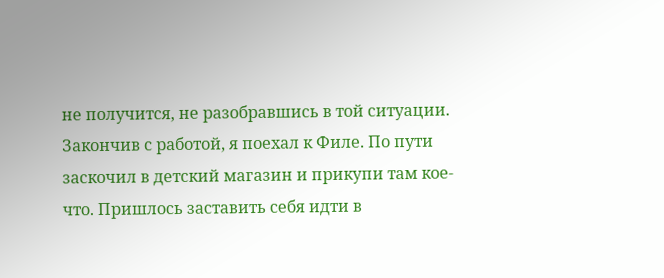не получится, не разобравшись в той ситуации.
Закончив с работой, я поехал к Филе. По пути заскочил в детский магазин и прикупи там кое-что. Пришлось заставить себя идти в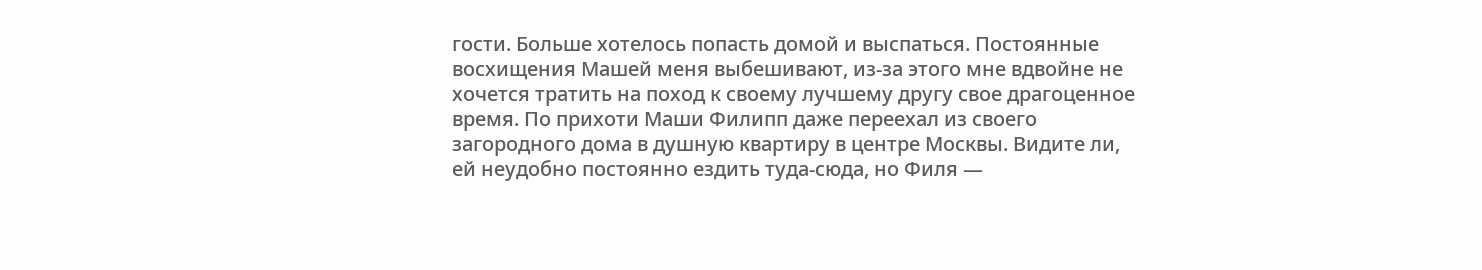гости. Больше хотелось попасть домой и выспаться. Постоянные восхищения Машей меня выбешивают, из-за этого мне вдвойне не хочется тратить на поход к своему лучшему другу свое драгоценное время. По прихоти Маши Филипп даже переехал из своего загородного дома в душную квартиру в центре Москвы. Видите ли, ей неудобно постоянно ездить туда-сюда, но Филя —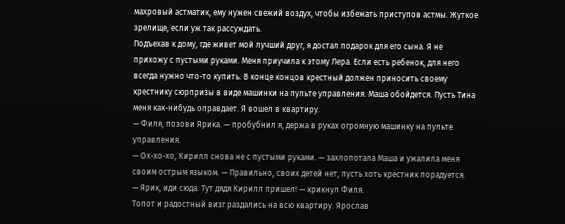махровый астматик, ему нужен свежий воздух, чтобы избежать приступов астмы. Жуткое зрелище, если уж так рассуждать.
Подъехав к дому, где живет мой лучший друг, я достал подарок для его сына. Я не прихожу с пустыми руками. Меня приучила к этому Лера. Если есть ребенок, для него всегда нужно что-то купить. В конце концов крестный должен приносить своему крестнику сюрпризы в виде машинки на пульте управления. Маша обойдется. Пусть Тина меня как-нибудь оправдает. Я вошел в квартиру.
— Филя, позови Ярика. — пробубнил я, держа в руках огромную машинку на пульте управления.
— Ох-хо-хо, Кирилл снова не с пустыми руками. — захлопотала Маша и ужалила меня своим острым языком. — Правильно, своих детей нет, пусть хоть крестник порадуется.
— Ярик, иди сюда. Тут дядя Кирилл пришел! — крикнул Филя.
Топот и радостный визг раздались на всю квартиру. Ярослав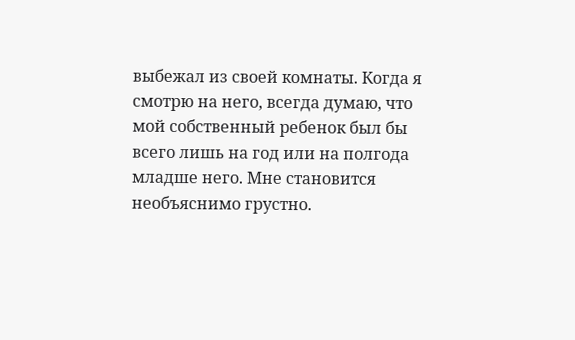выбежал из своей комнаты. Когда я смотрю на него, всегда думаю, что мой собственный ребенок был бы всего лишь на год или на полгода младше него. Мне становится необъяснимо грустно.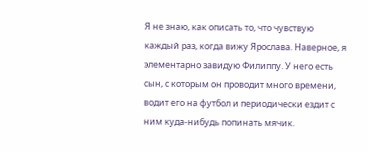Я не знаю, как описать то, что чувствую каждый раз, когда вижу Ярослава. Наверное, я элементарно завидую Филиппу. У него есть сын, с которым он проводит много времени, водит его на футбол и периодически ездит с ним куда-нибудь попинать мячик.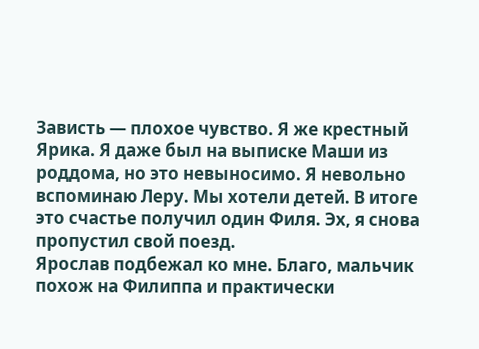Зависть — плохое чувство. Я же крестный Ярика. Я даже был на выписке Маши из роддома, но это невыносимо. Я невольно вспоминаю Леру. Мы хотели детей. В итоге это счастье получил один Филя. Эх, я снова пропустил свой поезд.
Ярослав подбежал ко мне. Благо, мальчик похож на Филиппа и практически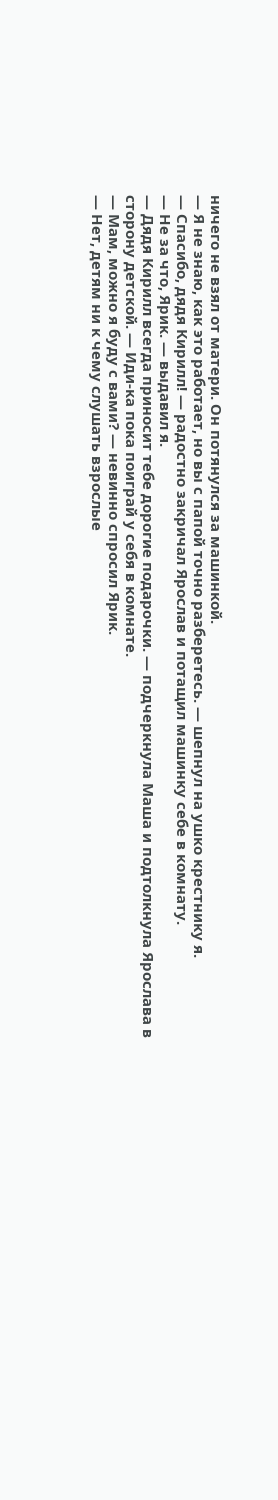ничего не взял от матери. Он потянулся за машинкой.
— Я не знаю, как это работает, но вы с папой точно разберетесь. — шепнул на ушко крестнику я.
— Спасибо, дядя Кирилл! — радостно закричал Ярослав и потащил машинку себе в комнату.
— Не за что, Ярик. — выдавил я.
— Дядя Кирилл всегда приносит тебе дорогие подарочки. — подчеркнула Маша и подтолкнула Ярослава в сторону детской. — Иди-ка пока поиграй у себя в комнате.
— Мам, можно я буду с вами? — невинно спросил Ярик.
— Нет, детям ни к чему слушать взрослые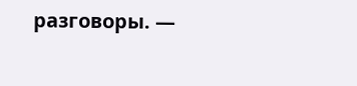разговоры. —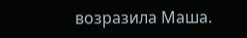возразила Маша.